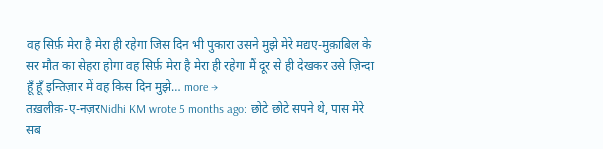वह सिर्फ़ मेरा है मेरा ही रहेगा जिस दिन भी पुकारा उसने मुझे मेरे मद्यए-मुक़ाबिल के सर मौत का सेहरा होगा वह सिर्फ़ मेरा है मेरा ही रहेगा मैं दूर से ही देखकर उसे ज़िन्दा हूँ हूँ इन्तिज़ार में वह किस दिन मुझे… more →
तख़लीक़-ए-नज़रNidhi KM wrote 5 months ago: छोटे छोटे सपने थे, पास मेरे सब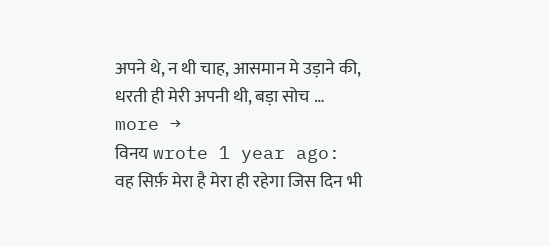अपने थे, न थी चाह, आसमान मे उड़ाने की, धरती ही मेरी अपनी थी, बड़ा सोच … more →
विनय wrote 1 year ago: वह सिर्फ़ मेरा है मेरा ही रहेगा जिस दिन भी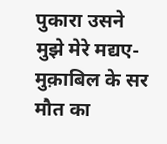पुकारा उसने मुझे मेरे मद्यए-मुक़ाबिल के सर मौत का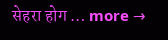सेहरा होग … more →